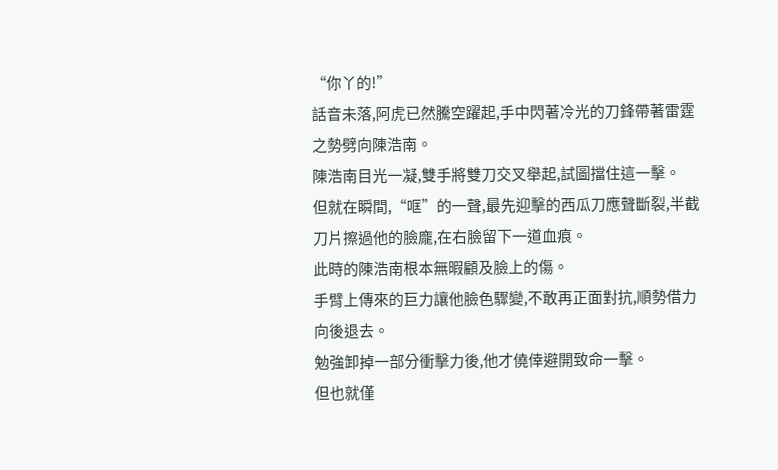“你丫的!”
話音未落,阿虎已然騰空躍起,手中閃著冷光的刀鋒帶著雷霆之勢劈向陳浩南。
陳浩南目光一凝,雙手將雙刀交叉舉起,試圖擋住這一擊。
但就在瞬間,“哐”的一聲,最先迎擊的西瓜刀應聲斷裂,半截刀片擦過他的臉龐,在右臉留下一道血痕。
此時的陳浩南根本無暇顧及臉上的傷。
手臂上傳來的巨力讓他臉色驟變,不敢再正面對抗,順勢借力向後退去。
勉強卸掉一部分衝擊力後,他才僥倖避開致命一擊。
但也就僅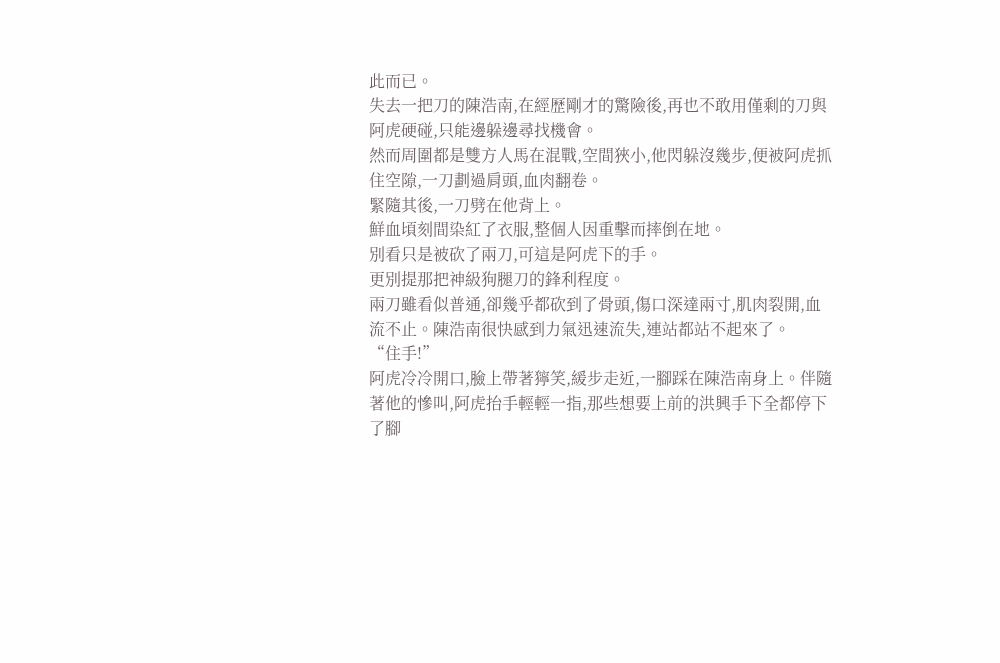此而已。
失去一把刀的陳浩南,在經歷剛才的驚險後,再也不敢用僅剩的刀與阿虎硬碰,只能邊躲邊尋找機會。
然而周圍都是雙方人馬在混戰,空間狹小,他閃躲沒幾步,便被阿虎抓住空隙,一刀劃過肩頭,血肉翻卷。
緊隨其後,一刀劈在他背上。
鮮血頃刻間染紅了衣服,整個人因重擊而摔倒在地。
別看只是被砍了兩刀,可這是阿虎下的手。
更別提那把神級狗腿刀的鋒利程度。
兩刀雖看似普通,卻幾乎都砍到了骨頭,傷口深達兩寸,肌肉裂開,血流不止。陳浩南很快感到力氣迅速流失,連站都站不起來了。
“住手!”
阿虎冷冷開口,臉上帶著獰笑,緩步走近,一腳踩在陳浩南身上。伴隨著他的慘叫,阿虎抬手輕輕一指,那些想要上前的洪興手下全都停下了腳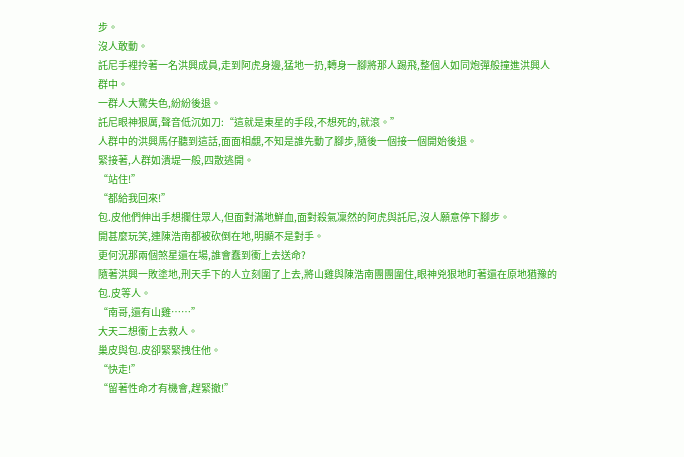步。
沒人敢動。
託尼手裡拎著一名洪興成員,走到阿虎身邊,猛地一扔,轉身一腳將那人踢飛,整個人如同炮彈般撞進洪興人群中。
一群人大驚失色,紛紛後退。
託尼眼神狠厲,聲音低沉如刀:“這就是東星的手段,不想死的,就滾。”
人群中的洪興馬仔聽到這話,面面相覷,不知是誰先動了腳步,隨後一個接一個開始後退。
緊接著,人群如潰堤一般,四散逃開。
“站住!”
“都給我回來!”
包.皮他們伸出手想攔住眾人,但面對滿地鮮血,面對殺氣凜然的阿虎與託尼,沒人願意停下腳步。
開甚麼玩笑,連陳浩南都被砍倒在地,明顯不是對手。
更何況那兩個煞星還在場,誰會蠢到衝上去送命?
隨著洪興一敗塗地,刑天手下的人立刻圍了上去,將山雞與陳浩南團團圍住,眼神兇狠地盯著還在原地猶豫的包.皮等人。
“南哥,還有山雞……”
大天二想衝上去救人。
巢皮與包.皮卻緊緊拽住他。
“快走!”
“留著性命才有機會,趕緊撤!”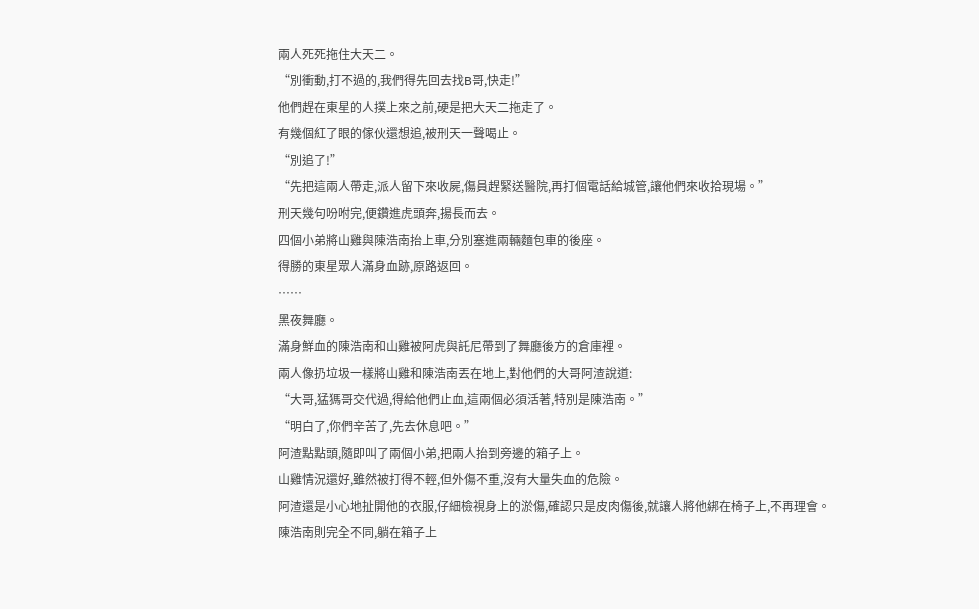兩人死死拖住大天二。
“別衝動,打不過的,我們得先回去找B哥,快走!”
他們趕在東星的人撲上來之前,硬是把大天二拖走了。
有幾個紅了眼的傢伙還想追,被刑天一聲喝止。
“別追了!”
“先把這兩人帶走,派人留下來收屍,傷員趕緊送醫院,再打個電話給城管,讓他們來收拾現場。”
刑天幾句吩咐完,便鑽進虎頭奔,揚長而去。
四個小弟將山雞與陳浩南抬上車,分別塞進兩輛麵包車的後座。
得勝的東星眾人滿身血跡,原路返回。
……
黑夜舞廳。
滿身鮮血的陳浩南和山雞被阿虎與託尼帶到了舞廳後方的倉庫裡。
兩人像扔垃圾一樣將山雞和陳浩南丟在地上,對他們的大哥阿渣說道:
“大哥,猛獁哥交代過,得給他們止血,這兩個必須活著,特別是陳浩南。”
“明白了,你們辛苦了,先去休息吧。”
阿渣點點頭,隨即叫了兩個小弟,把兩人抬到旁邊的箱子上。
山雞情況還好,雖然被打得不輕,但外傷不重,沒有大量失血的危險。
阿渣還是小心地扯開他的衣服,仔細檢視身上的淤傷,確認只是皮肉傷後,就讓人將他綁在椅子上,不再理會。
陳浩南則完全不同,躺在箱子上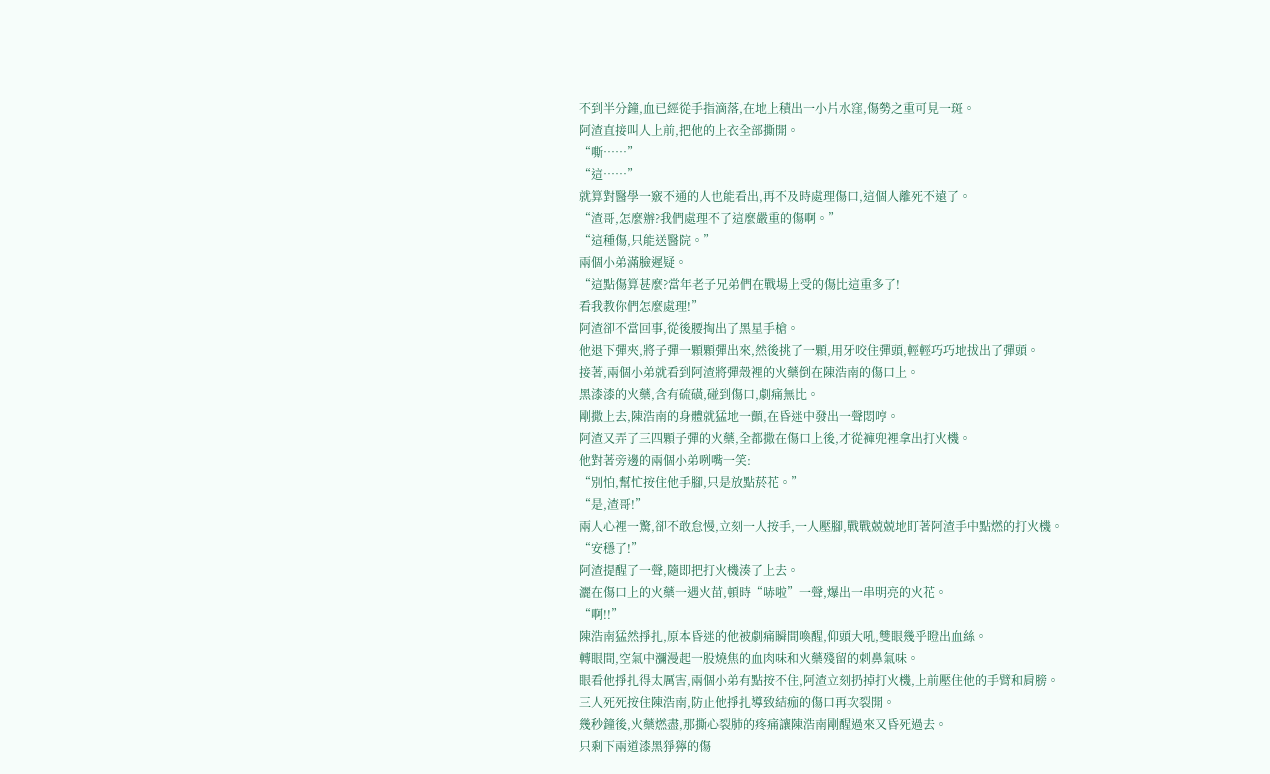不到半分鐘,血已經從手指滴落,在地上積出一小片水窪,傷勢之重可見一斑。
阿渣直接叫人上前,把他的上衣全部撕開。
“嘶……”
“這……”
就算對醫學一竅不通的人也能看出,再不及時處理傷口,這個人離死不遠了。
“渣哥,怎麼辦?我們處理不了這麼嚴重的傷啊。”
“這種傷,只能送醫院。”
兩個小弟滿臉遲疑。
“這點傷算甚麼?當年老子兄弟們在戰場上受的傷比這重多了!
看我教你們怎麼處理!”
阿渣卻不當回事,從後腰掏出了黑星手槍。
他退下彈夾,將子彈一顆顆彈出來,然後挑了一顆,用牙咬住彈頭,輕輕巧巧地拔出了彈頭。
接著,兩個小弟就看到阿渣將彈殼裡的火藥倒在陳浩南的傷口上。
黑漆漆的火藥,含有硫磺,碰到傷口,劇痛無比。
剛撒上去,陳浩南的身體就猛地一顫,在昏迷中發出一聲悶哼。
阿渣又弄了三四顆子彈的火藥,全都撒在傷口上後,才從褲兜裡拿出打火機。
他對著旁邊的兩個小弟咧嘴一笑:
“別怕,幫忙按住他手腳,只是放點菸花。”
“是,渣哥!”
兩人心裡一驚,卻不敢怠慢,立刻一人按手,一人壓腳,戰戰兢兢地盯著阿渣手中點燃的打火機。
“安穩了!”
阿渣提醒了一聲,隨即把打火機湊了上去。
灑在傷口上的火藥一遇火苗,頓時“哧啦”一聲,爆出一串明亮的火花。
“啊!!”
陳浩南猛然掙扎,原本昏迷的他被劇痛瞬間喚醒,仰頭大吼,雙眼幾乎瞪出血絲。
轉眼間,空氣中瀰漫起一股燒焦的血肉味和火藥殘留的刺鼻氣味。
眼看他掙扎得太厲害,兩個小弟有點按不住,阿渣立刻扔掉打火機,上前壓住他的手臂和肩膀。
三人死死按住陳浩南,防止他掙扎導致結痂的傷口再次裂開。
幾秒鐘後,火藥燃盡,那撕心裂肺的疼痛讓陳浩南剛醒過來又昏死過去。
只剩下兩道漆黑猙獰的傷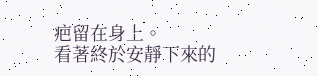疤留在身上。
看著終於安靜下來的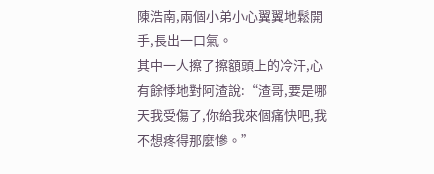陳浩南,兩個小弟小心翼翼地鬆開手,長出一口氣。
其中一人擦了擦額頭上的冷汗,心有餘悸地對阿渣說:“渣哥,要是哪天我受傷了,你給我來個痛快吧,我不想疼得那麼慘。”